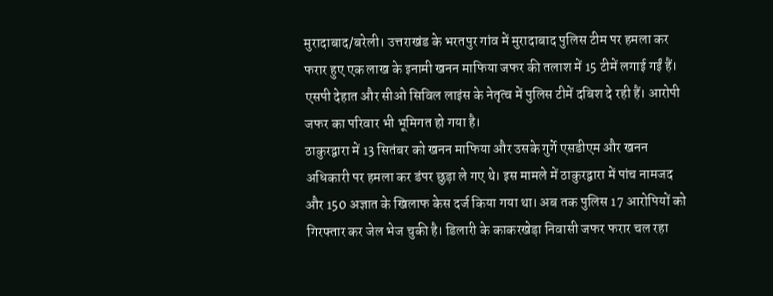मुरादाबाद/बरेली। उत्तराखंड के भरतपुर गांव में मुरादाबाद पुलिस टीम पर हमला कर फरार हुए एक लाख के इनामी खनन माफिया जफर की तलाश में 15 टीमें लगाई गईं हैं। एसपी देहात और सीओ सिविल लाइंस के नेतृत्व में पुलिस टीमें दबिश दे रही हैं। आरोपी जफर का परिवार भी भूमिगत हो गया है।
ठाकुरद्वारा में 13 सितंबर को खनन माफिया और उसके गुर्गे एसडीएम और खनन अधिकारी पर हमला कर डंपर छुड़ा ले गए थे। इस मामले में ठाकुरद्वारा में पांच नामजद और 150 अज्ञात के खिलाफ केस दर्ज किया गया था। अब तक पुलिस 17 आरोपियों को गिरफ्तार कर जेल भेज चुकी है। डिलारी के काकरखेड़ा निवासी जफर फरार चल रहा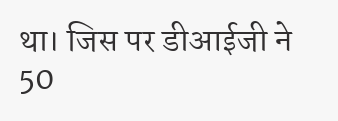था। जिस पर डीआईजी ने 50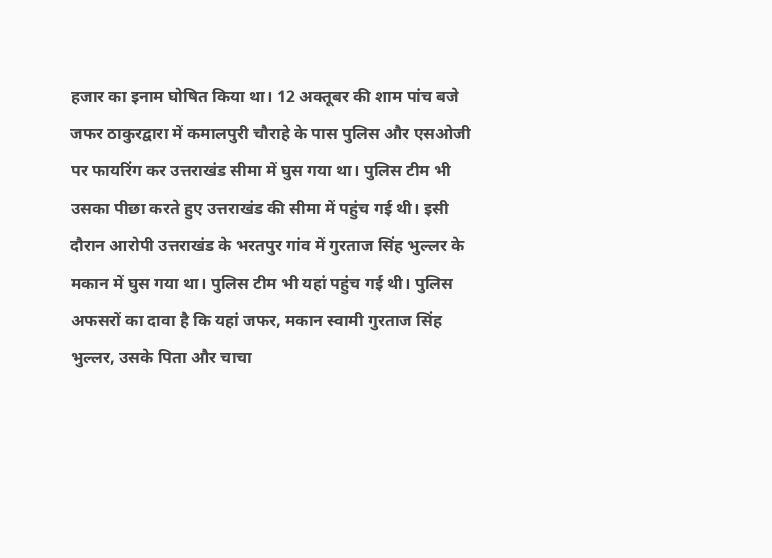हजार का इनाम घोषित किया था। 12 अक्तूबर की शाम पांच बजे जफर ठाकुरद्वारा में कमालपुरी चौराहे के पास पुलिस और एसओजी पर फायरिंग कर उत्तराखंड सीमा में घुस गया था। पुलिस टीम भी उसका पीछा करते हुए उत्तराखंड की सीमा में पहुंच गई थी। इसी दौरान आरोपी उत्तराखंड के भरतपुर गांव में गुरताज सिंह भुल्लर के मकान में घुस गया था। पुलिस टीम भी यहां पहुंच गई थी। पुलिस अफसरों का दावा है कि यहां जफर, मकान स्वामी गुरताज सिंह भुल्लर, उसके पिता और चाचा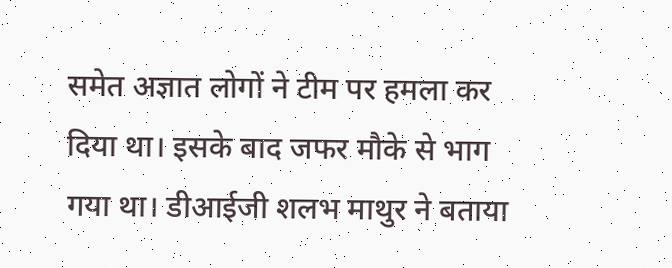समेत अज्ञात लोगों ने टीम पर हमला कर दिया था। इसके बाद जफर मौके से भाग गया था। डीआईजी शलभ माथुर ने बताया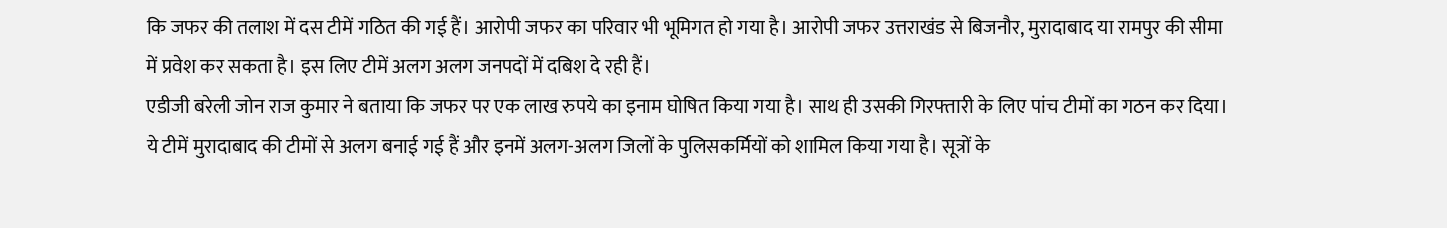कि जफर की तलाश में दस टीमें गठित की गई हैं। आरोपी जफर का परिवार भी भूमिगत हो गया है। आरोपी जफर उत्तराखंड से बिजनौर, मुरादाबाद या रामपुर की सीमा में प्रवेश कर सकता है। इस लिए टीमें अलग अलग जनपदों में दबिश दे रही हैं।
एडीजी बरेली जोन राज कुमार ने बताया कि जफर पर एक लाख रुपये का इनाम घोषित किया गया है। साथ ही उसकी गिरफ्तारी के लिए पांच टीमों का गठन कर दिया। ये टीमें मुरादाबाद की टीमों से अलग बनाई गई हैं और इनमें अलग-अलग जिलों के पुलिसकर्मियों को शामिल किया गया है। सूत्रों के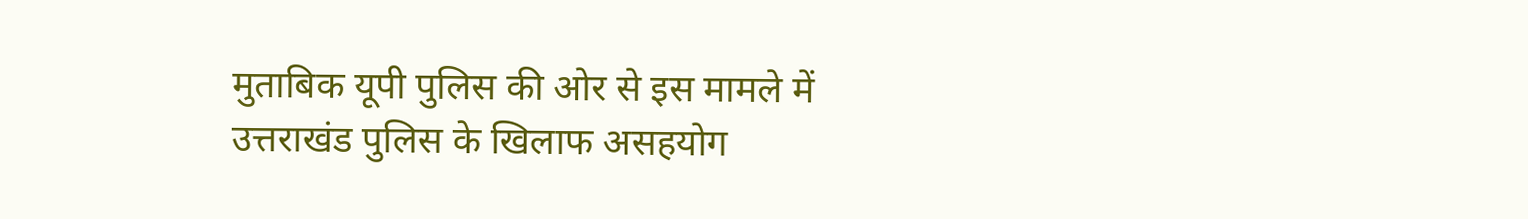मुताबिक यूपी पुलिस की ओर से इस मामले में उत्तराखंड पुलिस के खिलाफ असहयोग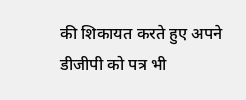की शिकायत करते हुए अपने डीजीपी को पत्र भी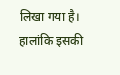लिखा गया है। हालांकि इसकी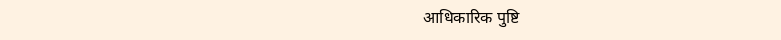आधिकारिक पुष्टि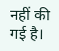नहीं की गई है।